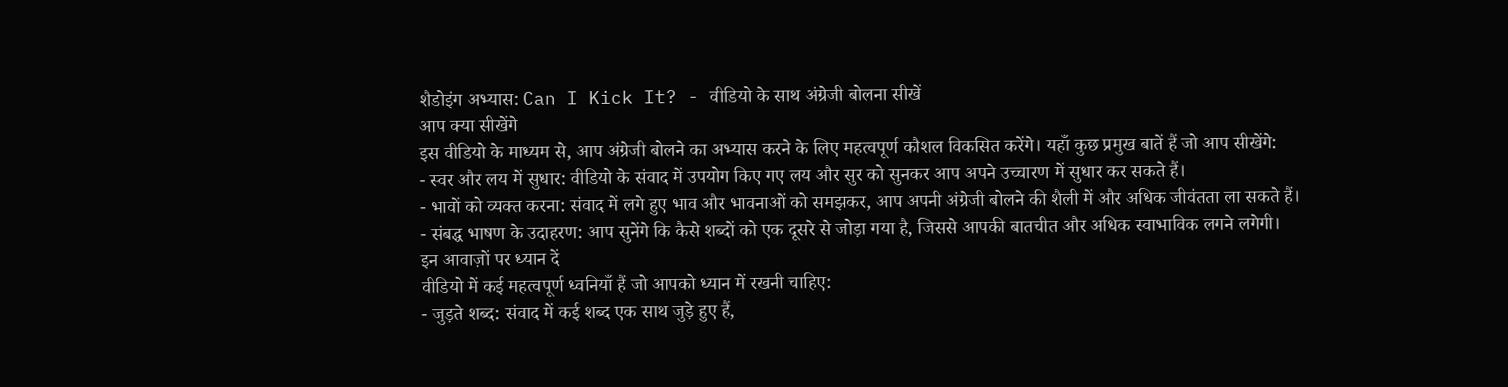शैडोइंग अभ्यास: Can I Kick It? - वीडियो के साथ अंग्रेजी बोलना सीखें
आप क्या सीखेंगे
इस वीडियो के माध्यम से, आप अंग्रेजी बोलने का अभ्यास करने के लिए महत्वपूर्ण कौशल विकसित करेंगे। यहाँ कुछ प्रमुख बातें हैं जो आप सीखेंगे:
- स्वर और लय में सुधार: वीडियो के संवाद में उपयोग किए गए लय और सुर को सुनकर आप अपने उच्चारण में सुधार कर सकते हैं।
- भावों को व्यक्त करना: संवाद में लगे हुए भाव और भावनाओं को समझकर, आप अपनी अंग्रेजी बोलने की शैली में और अधिक जीवंतता ला सकते हैं।
- संबद्ध भाषण के उदाहरण: आप सुनेंगे कि कैसे शब्दों को एक दूसरे से जोड़ा गया है, जिससे आपकी बातचीत और अधिक स्वाभाविक लगने लगेगी।
इन आवाज़ों पर ध्यान दें
वीडियो में कई महत्वपूर्ण ध्वनियाँ हैं जो आपको ध्यान में रखनी चाहिए:
- जुड़ते शब्द: संवाद में कई शब्द एक साथ जुड़े हुए हैं,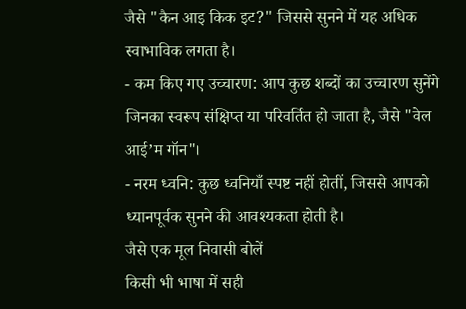जैसे "कैन आइ किक इट?" जिससे सुनने में यह अधिक स्वाभाविक लगता है।
- कम किए गए उच्चारण: आप कुछ शब्दों का उच्चारण सुनेंगे जिनका स्वरूप संक्षिप्त या परिवर्तित हो जाता है, जैसे "वेल आई’म गॉन"।
- नरम ध्वनि: कुछ ध्वनियाँ स्पष्ट नहीं होतीं, जिससे आपको ध्यानपूर्वक सुनने की आवश्यकता होती है।
जैसे एक मूल निवासी बोलें
किसी भी भाषा में सही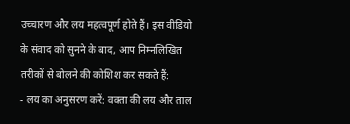उच्चारण और लय महत्वपूर्ण होते हैं। इस वीडियो के संवाद को सुनने के बाद, आप निम्नलिखित तरीकों से बोलने की कोशिश कर सकते हैं:
- लय का अनुसरण करें: वक्ता की लय और ताल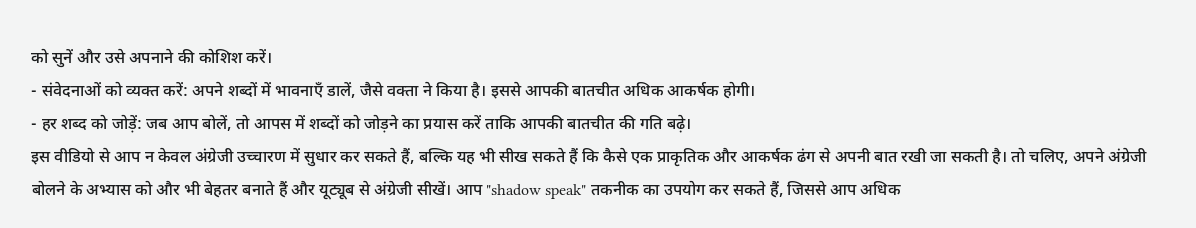को सुनें और उसे अपनाने की कोशिश करें।
- संवेदनाओं को व्यक्त करें: अपने शब्दों में भावनाएँ डालें, जैसे वक्ता ने किया है। इससे आपकी बातचीत अधिक आकर्षक होगी।
- हर शब्द को जोड़ें: जब आप बोलें, तो आपस में शब्दों को जोड़ने का प्रयास करें ताकि आपकी बातचीत की गति बढ़े।
इस वीडियो से आप न केवल अंग्रेजी उच्चारण में सुधार कर सकते हैं, बल्कि यह भी सीख सकते हैं कि कैसे एक प्राकृतिक और आकर्षक ढंग से अपनी बात रखी जा सकती है। तो चलिए, अपने अंग्रेजी बोलने के अभ्यास को और भी बेहतर बनाते हैं और यूट्यूब से अंग्रेजी सीखें। आप "shadow speak" तकनीक का उपयोग कर सकते हैं, जिससे आप अधिक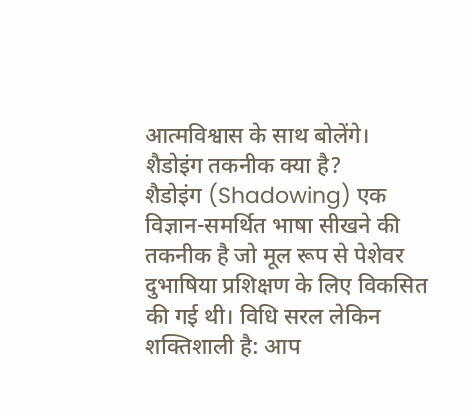आत्मविश्वास के साथ बोलेंगे।
शैडोइंग तकनीक क्या है?
शैडोइंग (Shadowing) एक विज्ञान-समर्थित भाषा सीखने की तकनीक है जो मूल रूप से पेशेवर दुभाषिया प्रशिक्षण के लिए विकसित की गई थी। विधि सरल लेकिन शक्तिशाली है: आप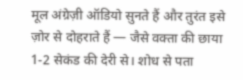मूल अंग्रेज़ी ऑडियो सुनते हैं और तुरंत इसे ज़ोर से दोहराते हैं — जैसे वक्ता की छाया 1-2 सेकंड की देरी से। शोध से पता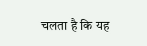चलता है कि यह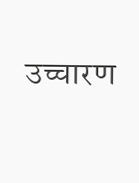उच्चारण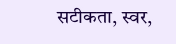सटीकता, स्वर,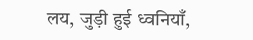लय, जुड़ी हुई ध्वनियाँ,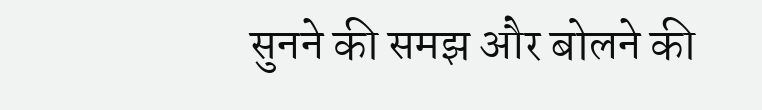सुनने की समझ और बोलने की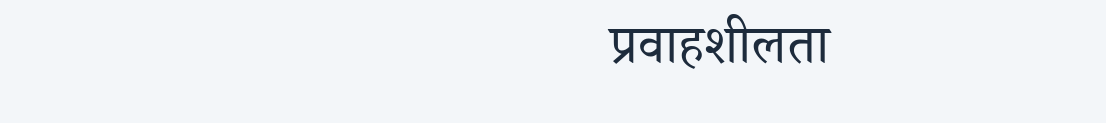प्रवाहशीलता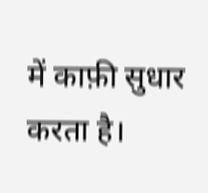में काफ़ी सुधार करता है।